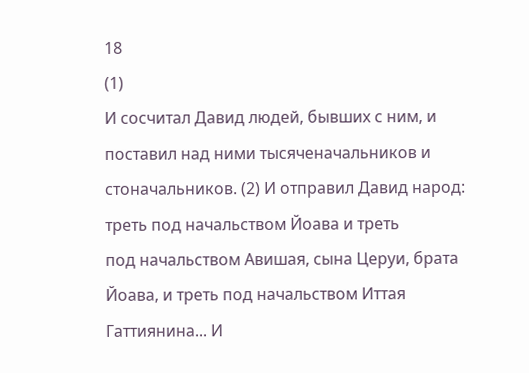18
(1)
И сосчитал Давид людей, бывших с ним, и поставил над ними тысяченачальников и
стоначальников. (2) И отправил Давид народ: треть под начальством Йоава и треть
под начальством Авишая, сына Церуи, брата Йоава, и треть под начальством Иттая
Гаттиянина... И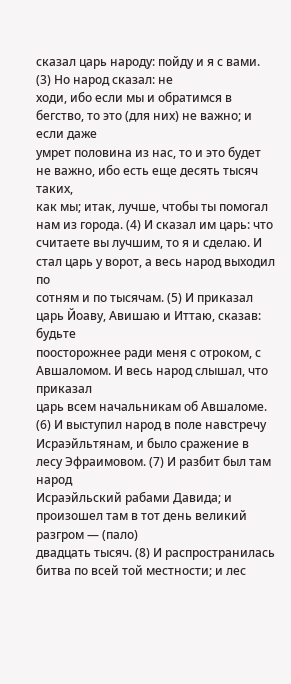сказал царь народу: пойду и я с вами. (3) Но народ сказал: не
ходи, ибо если мы и обратимся в бегство, то это (для них) не важно; и если даже
умрет половина из нас, то и это будет не важно, ибо есть еще десять тысяч таких,
как мы; итак, лучше, чтобы ты помогал нам из города. (4) И сказал им царь: что
считаете вы лучшим, то я и сделаю. И стал царь у ворот, а весь народ выходил по
сотням и по тысячам. (5) И приказал царь Йоаву, Авишаю и Иттаю, сказав: будьте
поосторожнее ради меня с отроком, с Авшаломом. И весь народ слышал, что приказал
царь всем начальникам об Авшаломе. (6) И выступил народ в поле навстречу
Исраэйльтянам, и было сражение в лесу Эфраимовом. (7) И разбит был там народ
Исраэйльский рабами Давида; и произошел там в тот день великий разгром — (пало)
двадцать тысяч. (8) И распространилась битва по всей той местности; и лес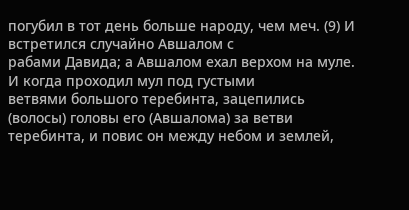погубил в тот день больше народу, чем меч. (9) И встретился случайно Авшалом с
рабами Давида; а Авшалом ехал верхом на муле. И когда проходил мул под густыми
ветвями большого теребинта, зацепились (волосы) головы его (Авшалома) за ветви
теребинта, и повис он между небом и землей,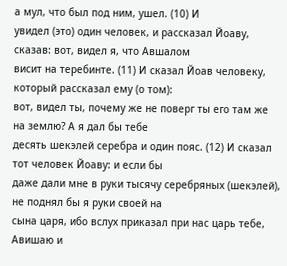а мул, что был под ним, ушел. (10) И
увидел (это) один человек, и рассказал Йоаву, сказав: вот, видел я, что Авшалом
висит на теребинте. (11) И сказал Йоав человеку, который рассказал ему (о том):
вот, видел ты, почему же не поверг ты его там же на землю? А я дал бы тебе
десять шекэлей серебра и один пояс. (12) И сказал тот человек Йоаву: и если бы
даже дали мне в руки тысячу серебряных (шекэлей), не поднял бы я руки своей на
сына царя, ибо вслух приказал при нас царь тебе, Авишаю и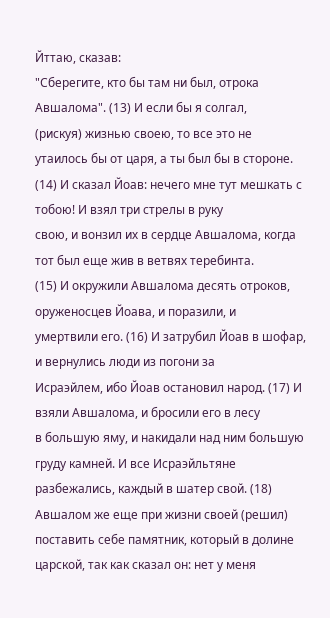Йттаю, сказав:
"Сберегите, кто бы там ни был, отрока Авшалома". (13) И если бы я солгал,
(рискуя) жизнью своею, то все это не утаилось бы от царя, а ты был бы в стороне.
(14) И сказал Йоав: нечего мне тут мешкать с тобою! И взял три стрелы в руку
свою, и вонзил их в сердце Авшалома, когда тот был еще жив в ветвях теребинта.
(15) И окружили Авшалома десять отроков, оруженосцев Йоава, и поразили, и
умертвили его. (16) И затрубил Йоав в шофар, и вернулись люди из погони за
Исраэйлем, ибо Йоав остановил народ. (17) И взяли Авшалома, и бросили его в лесу
в большую яму, и накидали над ним большую груду камней. И все Исраэйльтяне
разбежались, каждый в шатер свой. (18) Авшалом же еще при жизни своей (решил)
поставить себе памятник, который в долине царской, так как сказал он: нет у меня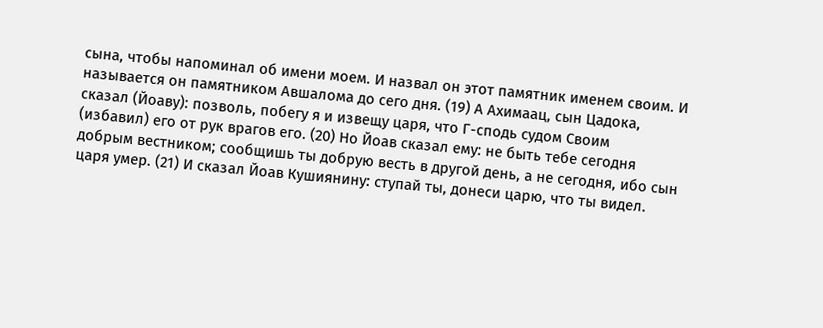сына, чтобы напоминал об имени моем. И назвал он этот памятник именем своим. И
называется он памятником Авшалома до сего дня. (19) А Ахимаац, сын Цадока,
сказал (Йоаву): позволь, побегу я и извещу царя, что Г-сподь судом Своим
(избавил) его от рук врагов его. (20) Но Йоав сказал ему: не быть тебе сегодня
добрым вестником; сообщишь ты добрую весть в другой день, а не сегодня, ибо сын
царя умер. (21) И сказал Йоав Кушиянину: ступай ты, донеси царю, что ты видел.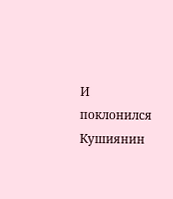И
поклонился Кушиянин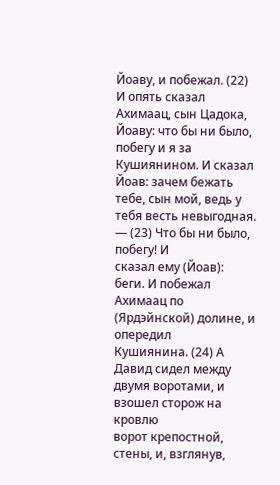Йоаву, и побежал. (22) И опять сказал Ахимаац, сын Цадока,
Йоаву: что бы ни было, побегу и я за Кушиянином. И сказал Йоав: зачем бежать
тебе, сын мой, ведь у тебя весть невыгодная. — (23) Что бы ни было, побегу! И
сказал ему (Йоав): беги. И побежал Ахимаац по (Ярдэйнской) долине, и опередил
Кушиянина. (24) А Давид сидел между двумя воротами, и взошел сторож на кровлю
ворот крепостной, стены, и, взглянув,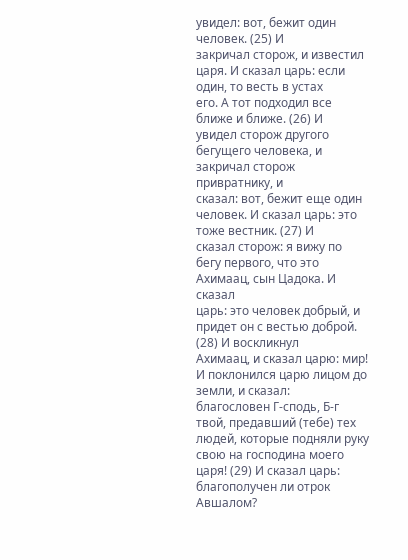увидел: вот, бежит один человек. (25) И
закричал сторож, и известил царя. И сказал царь: если один, то весть в устах
его. А тот подходил все ближе и ближе. (26) И
увидел сторож другого бегущего человека, и закричал сторож привратнику, и
сказал: вот, бежит еще один человек. И сказал царь: это тоже вестник. (27) И
сказал сторож: я вижу по бегу первого, что это Ахимаац, сын Цадока. И сказал
царь: это человек добрый, и придет он с вестью доброй. (28) И воскликнул
Ахимаац, и сказал царю: мир! И поклонился царю лицом до земли, и сказал:
благословен Г-сподь, Б-г твой, предавший (тебе) тех людей, которые подняли руку
свою на господина моего царя! (29) И сказал царь: благополучен ли отрок Авшалом?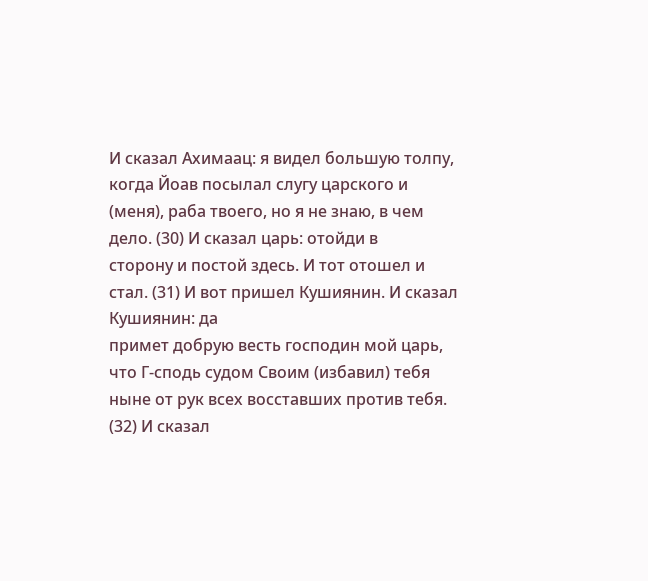И сказал Ахимаац: я видел большую толпу, когда Йоав посылал слугу царского и
(меня), раба твоего, но я не знаю, в чем дело. (30) И сказал царь: отойди в
сторону и постой здесь. И тот отошел и стал. (31) И вот пришел Кушиянин. И сказал Кушиянин: да
примет добрую весть господин мой царь, что Г-сподь судом Своим (избавил) тебя
ныне от рук всех восставших против тебя. (32) И сказал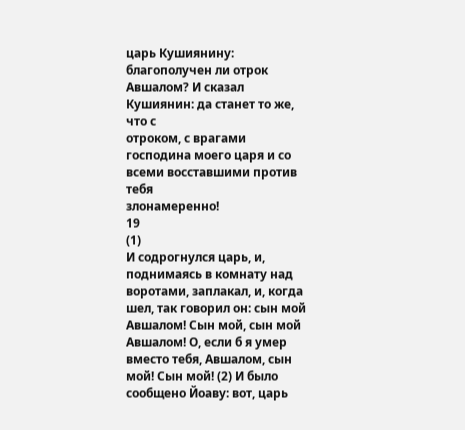царь Кушиянину:
благополучен ли отрок Авшалом? И сказал Кушиянин: да станет то же, что с
отроком, с врагами господина моего царя и со всеми восставшими против тебя
злонамеренно!
19
(1)
И содрогнулся царь, и, поднимаясь в комнату над воротами, заплакал, и, когда
шел, так говорил он: сын мой Авшалом! Сын мой, сын мой Авшалом! О, если б я умер
вместо тебя, Авшалом, сын мой! Сын мой! (2) И было сообщено Йоаву: вот, царь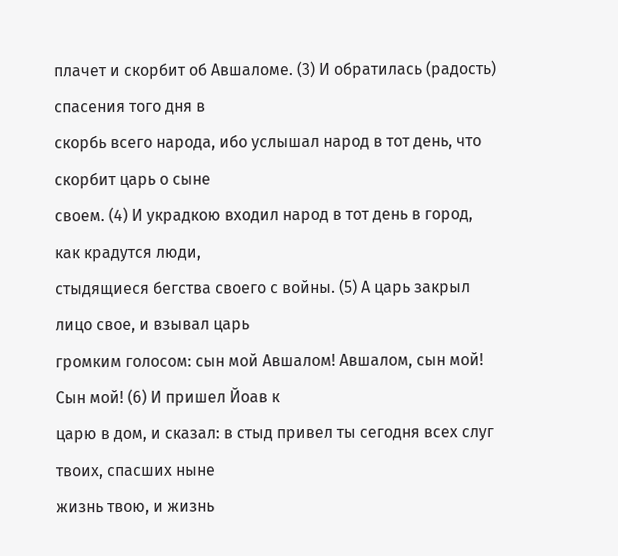плачет и скорбит об Авшаломе. (3) И обратилась (радость) спасения того дня в
скорбь всего народа, ибо услышал народ в тот день, что скорбит царь о сыне
своем. (4) И украдкою входил народ в тот день в город, как крадутся люди,
стыдящиеся бегства своего с войны. (5) А царь закрыл лицо свое, и взывал царь
громким голосом: сын мой Авшалом! Авшалом, сын мой! Сын мой! (6) И пришел Йоав к
царю в дом, и сказал: в стыд привел ты сегодня всех слуг твоих, спасших ныне
жизнь твою, и жизнь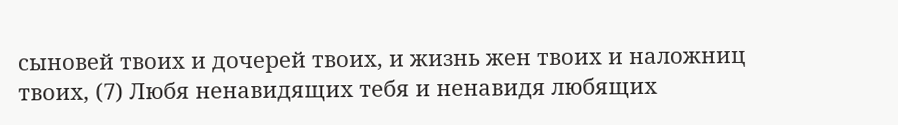сыновей твоих и дочерей твоих, и жизнь жен твоих и наложниц
твоих, (7) Любя ненавидящих тебя и ненавидя любящих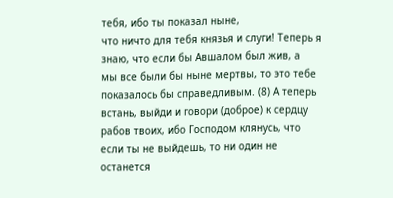тебя, ибо ты показал ныне,
что ничто для тебя князья и слуги! Теперь я знаю, что если бы Авшалом был жив, а
мы все были бы ныне мертвы, то это тебе показалось бы справедливым. (8) А теперь
встань, выйди и говори (доброе) к сердцу рабов твоих, ибо Господом клянусь, что
если ты не выйдешь, то ни один не останется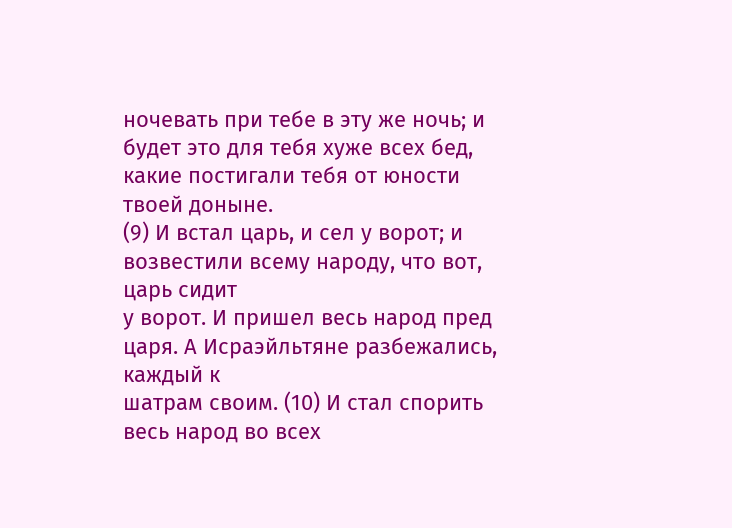ночевать при тебе в эту же ночь; и
будет это для тебя хуже всех бед, какие постигали тебя от юности твоей доныне.
(9) И встал царь, и сел у ворот; и возвестили всему народу, что вот, царь сидит
у ворот. И пришел весь народ пред царя. А Исраэйльтяне разбежались, каждый к
шатрам своим. (10) И стал спорить весь народ во всех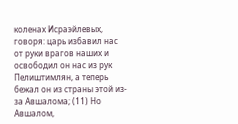коленах Исраэйлевых,
говоря: царь избавил нас от руки врагов наших и освободил он нас из рук
Пелиштимлян, а теперь бежал он из страны этой из-за Авшалома; (11) Но Авшалом,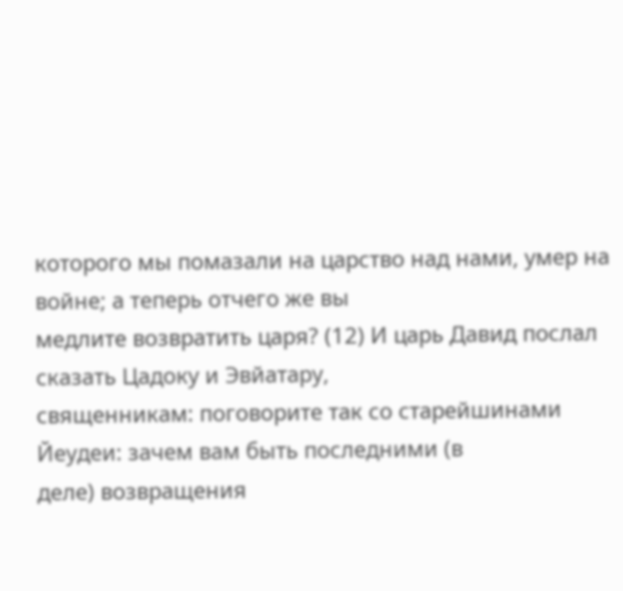которого мы помазали на царство над нами, умер на войне; а теперь отчего же вы
медлите возвратить царя? (12) И царь Давид послал сказать Цадоку и Эвйатару,
священникам: поговорите так со старейшинами Йеудеи: зачем вам быть последними (в
деле) возвращения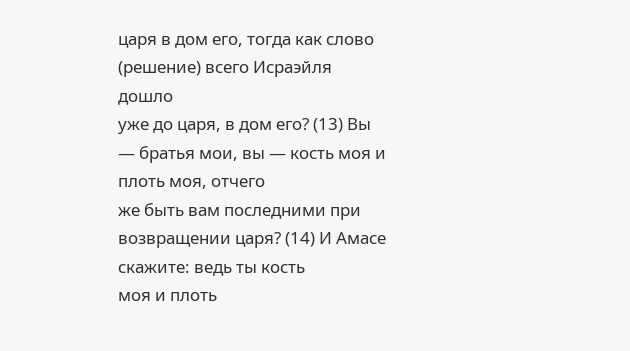царя в дом его, тогда как слово (решение) всего Исраэйля дошло
уже до царя, в дом его? (13) Вы — братья мои, вы — кость моя и плоть моя, отчего
же быть вам последними при возвращении царя? (14) И Амасе скажите: ведь ты кость
моя и плоть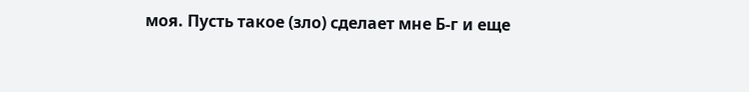моя. Пусть такое (зло) сделает мне Б-г и еще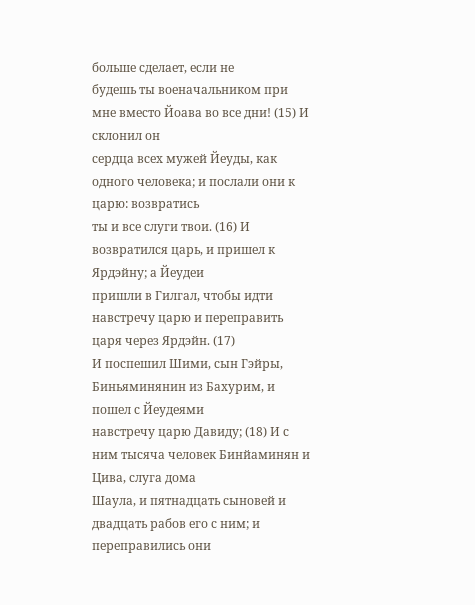больше сделает, если не
будешь ты военачальником при мне вместо Йоава во все дни! (15) И склонил он
сердца всех мужей Йеуды, как одного человека; и послали они к царю: возвратись
ты и все слуги твои. (16) И возвратился царь, и пришел к Ярдэйну; а Йеудеи
пришли в Гилгал, чтобы идти навстречу царю и переправить царя через Ярдэйн. (17)
И поспешил Шими, сын Гэйры, Биньяминянин из Бахурим, и пошел с Йеудеями
навстречу царю Давиду; (18) И с ним тысяча человек Бинйаминян и Цива, слуга дома
Шаула, и пятнадцать сыновей и двадцать рабов его с ним; и переправились они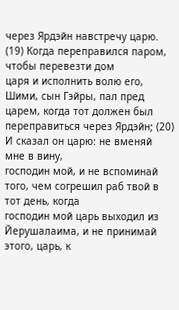через Ярдэйн навстречу царю. (19) Когда переправился паром, чтобы перевезти дом
царя и исполнить волю его, Шими, сын Гэйры, пал пред царем, когда тот должен был
переправиться через Ярдэйн; (20) И сказал он царю: не вменяй мне в вину,
господин мой, и не вспоминай того, чем согрешил раб твой в тот день, когда
господин мой царь выходил из Йерушалаима, и не принимай этого, царь, к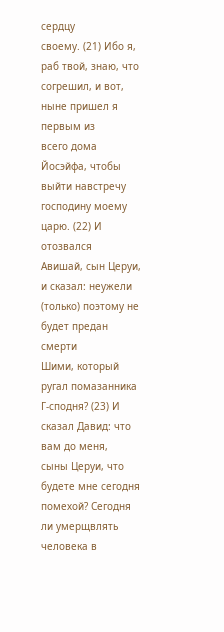сердцу
своему. (21) Ибо я, раб твой, знаю, что согрешил, и вот, ныне пришел я первым из
всего дома Йосэйфа, чтобы выйти навстречу господину моему царю. (22) И отозвался
Авишай, сын Церуи, и сказал: неужели (только) поэтому не будет предан смерти
Шими, который ругал помазанника Г-сподня? (23) И сказал Давид: что вам до меня,
сыны Церуи, что будете мне сегодня помехой? Сегодня ли умерщвлять человека в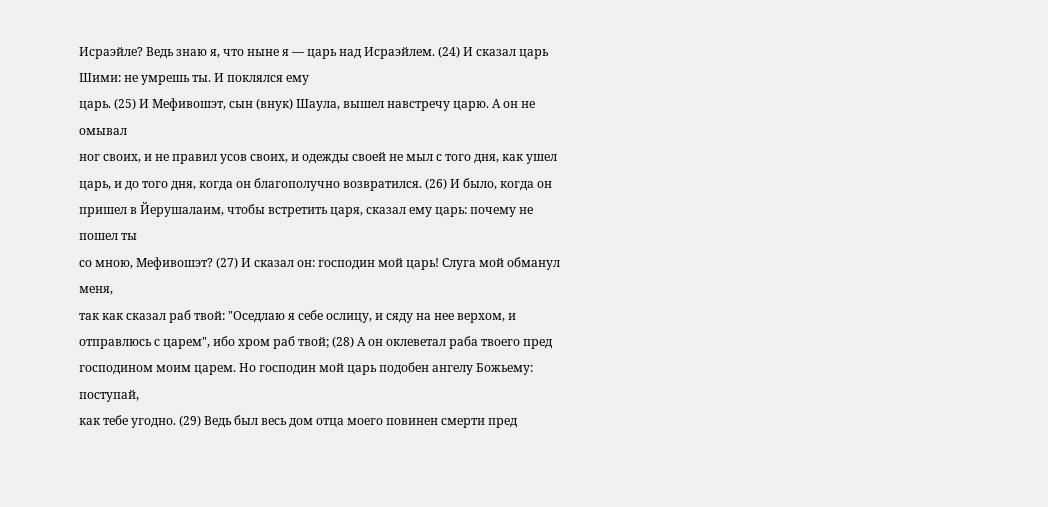Исраэйле? Ведь знаю я, что ныне я — царь над Исраэйлем. (24) И сказал царь Шими: не умрешь ты. И поклялся ему
царь. (25) И Мефивошэт, сын (внук) Шаула, вышел навстречу царю. А он не омывал
ног своих, и не правил усов своих, и одежды своей не мыл с того дня, как ушел
царь, и до того дня, когда он благополучно возвратился. (26) И было, когда он
пришел в Йерушалаим, чтобы встретить царя, сказал ему царь: почему не пошел ты
со мною, Мефивошэт? (27) И сказал он: господин мой царь! Слуга мой обманул меня,
так как сказал раб твой: "Оседлаю я себе ослицу, и сяду на нее верхом, и
отправлюсь с царем", ибо хром раб твой; (28) А он оклеветал раба твоего пред
господином моим царем. Но господин мой царь подобен ангелу Божьему: поступай,
как тебе угодно. (29) Ведь был весь дом отца моего повинен смерти пред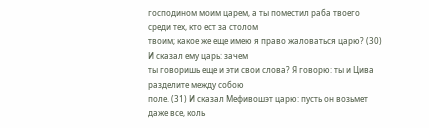господином моим царем, а ты поместил раба твоего среди тех, кто ест за столом
твоим; какое же еще имею я право жаловаться царю? (30) И сказал ему царь: зачем
ты говоришь еще и эти свои слова? Я говорю: ты и Цива разделите между собою
поле. (31) И сказал Мефивошэт царю: пусть он возьмет даже все, коль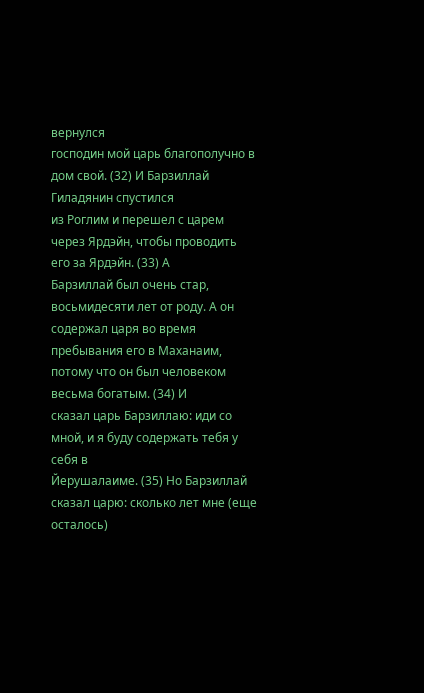вернулся
господин мой царь благополучно в дом свой. (32) И Барзиллай Гиладянин спустился
из Роглим и перешел с царем через Ярдэйн, чтобы проводить его за Ярдэйн. (33) А
Барзиллай был очень стар, восьмидесяти лет от роду. А он содержал царя во время
пребывания его в Маханаим, потому что он был человеком весьма богатым. (34) И
сказал царь Барзиллаю: иди со мной, и я буду содержать тебя у себя в
Йерушалаиме. (35) Но Барзиллай сказал царю: сколько лет мне (еще осталось)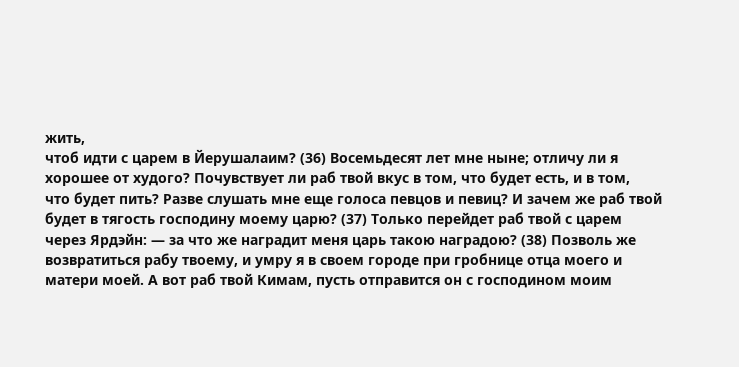жить,
чтоб идти с царем в Йерушалаим? (36) Восемьдесят лет мне ныне; отличу ли я
хорошее от худого? Почувствует ли раб твой вкус в том, что будет есть, и в том,
что будет пить? Разве слушать мне еще голоса певцов и певиц? И зачем же раб твой
будет в тягость господину моему царю? (37) Только перейдет раб твой с царем
через Ярдэйн: — за что же наградит меня царь такою наградою? (38) Позволь же
возвратиться рабу твоему, и умру я в своем городе при гробнице отца моего и
матери моей. А вот раб твой Кимам, пусть отправится он с господином моим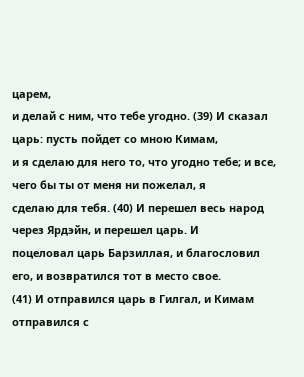царем,
и делай с ним, что тебе угодно. (39) И сказал царь: пусть пойдет со мною Кимам,
и я сделаю для него то, что угодно тебе; и все, чего бы ты от меня ни пожелал, я
сделаю для тебя. (40) И перешел весь народ через Ярдэйн, и перешел царь. И
поцеловал царь Барзиллая, и благословил его, и возвратился тот в место свое.
(41) И отправился царь в Гилгал, и Кимам отправился с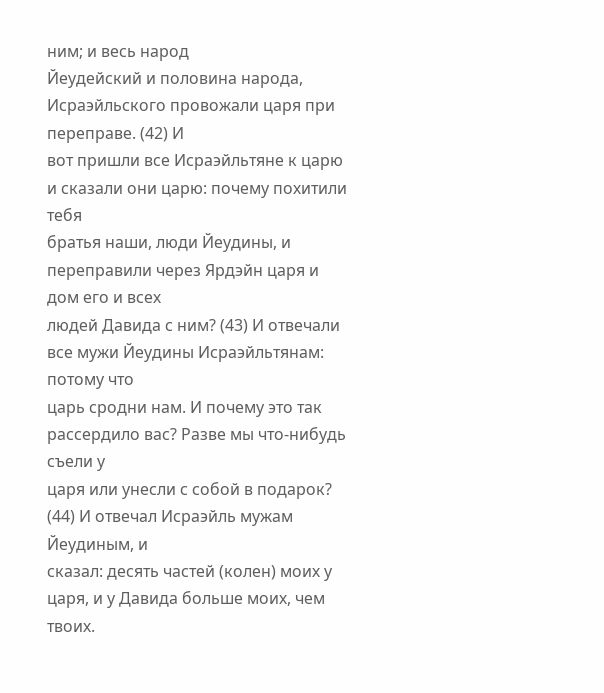ним; и весь народ
Йеудейский и половина народа, Исраэйльского провожали царя при переправе. (42) И
вот пришли все Исраэйльтяне к царю и сказали они царю: почему похитили тебя
братья наши, люди Йеудины, и переправили через Ярдэйн царя и дом его и всех
людей Давида с ним? (43) И отвечали все мужи Йеудины Исраэйльтянам: потому что
царь сродни нам. И почему это так рассердило вас? Разве мы что-нибудь съели у
царя или унесли с собой в подарок? (44) И отвечал Исраэйль мужам Йеудиным, и
сказал: десять частей (колен) моих у царя, и у Давида больше моих, чем твоих.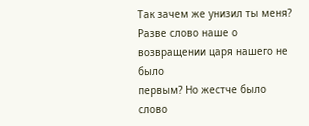Так зачем же унизил ты меня? Разве слово наше о возвращении царя нашего не было
первым? Но жестче было слово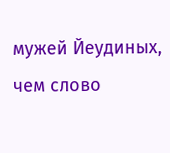мужей Йеудиных, чем слово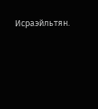Исраэйльтян.